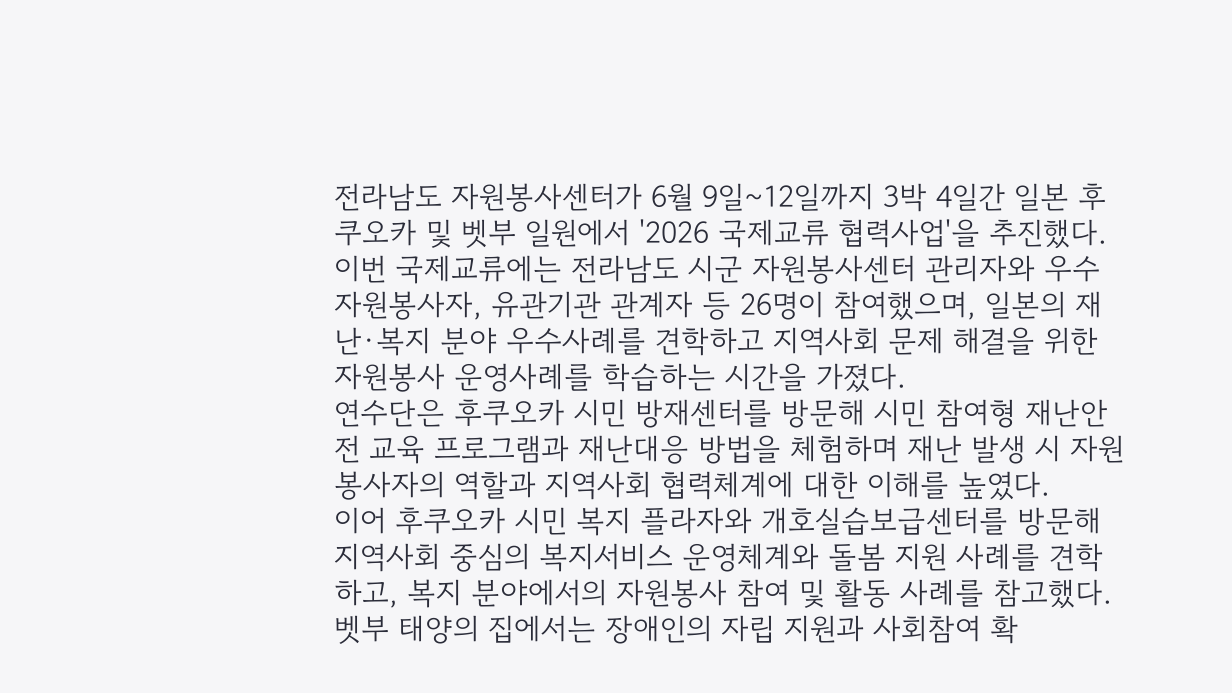전라남도 자원봉사센터가 6월 9일~12일까지 3박 4일간 일본 후쿠오카 및 벳부 일원에서 '2026 국제교류 협력사업'을 추진했다.
이번 국제교류에는 전라남도 시군 자원봉사센터 관리자와 우수 자원봉사자, 유관기관 관계자 등 26명이 참여했으며, 일본의 재난·복지 분야 우수사례를 견학하고 지역사회 문제 해결을 위한 자원봉사 운영사례를 학습하는 시간을 가졌다.
연수단은 후쿠오카 시민 방재센터를 방문해 시민 참여형 재난안전 교육 프로그램과 재난대응 방법을 체험하며 재난 발생 시 자원봉사자의 역할과 지역사회 협력체계에 대한 이해를 높였다.
이어 후쿠오카 시민 복지 플라자와 개호실습보급센터를 방문해 지역사회 중심의 복지서비스 운영체계와 돌봄 지원 사례를 견학하고, 복지 분야에서의 자원봉사 참여 및 활동 사례를 참고했다.
벳부 태양의 집에서는 장애인의 자립 지원과 사회참여 확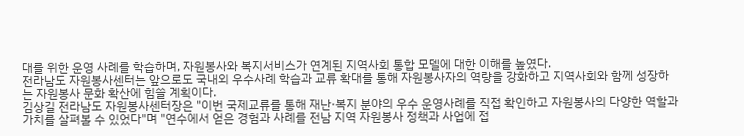대를 위한 운영 사례를 학습하며, 자원봉사와 복지서비스가 연계된 지역사회 통합 모델에 대한 이해를 높였다.
전라남도 자원봉사센터는 앞으로도 국내외 우수사례 학습과 교류 확대를 통해 자원봉사자의 역량을 강화하고 지역사회와 함께 성장하는 자원봉사 문화 확산에 힘쓸 계획이다.
김상길 전라남도 자원봉사센터장은 "이번 국제교류를 통해 재난·복지 분야의 우수 운영사례를 직접 확인하고 자원봉사의 다양한 역할과 가치를 살펴볼 수 있었다"며 "연수에서 얻은 경험과 사례를 전남 지역 자원봉사 정책과 사업에 접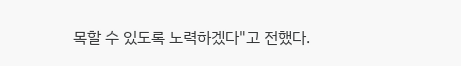목할 수 있도록 노력하겠다"고 전했다.